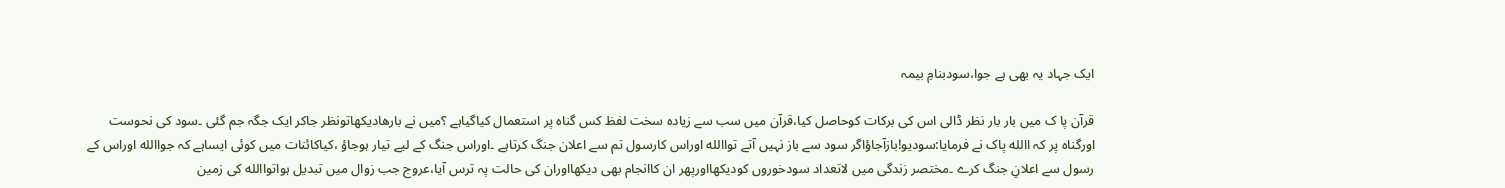ایک جہاد یہ بھی ہے جوا،سودبنامِ بیمہ

قرآن پا ک میں بار بار نظر ڈالی اس کی برکات کوحاصل کیا،قرآن میں سب سے زیادہ سخت لفظ کس گناہ پر استعمال کیاگیاہے ؟میں نے بارھادیکھاتونظر جاکر ایک جگہ جم گئی ۔سود کی نحوست اورگناہ پر کہ االله پاک نے فرمایا:سودیو!بازآجاؤاگر سود سے باز نہیں آتے تواالله اوراس کارسول تم سے اعلان جنگ کرتاہے ۔اوراس جنگ کے لیے تیار ہوجاؤ ،کیاکائنات میں کوئی ایساہے کہ جواالله اوراس کے رسول سے اعلانِ جنگ کرے ۔مختصر زندگی میں لاتعداد سودخوروں کودیکھااورپھر ان کاانجام بھی دیکھااوران کی حالت پہ ترس آیا،عروج جب زوال میں تبدیل ہواتواالله کی زمین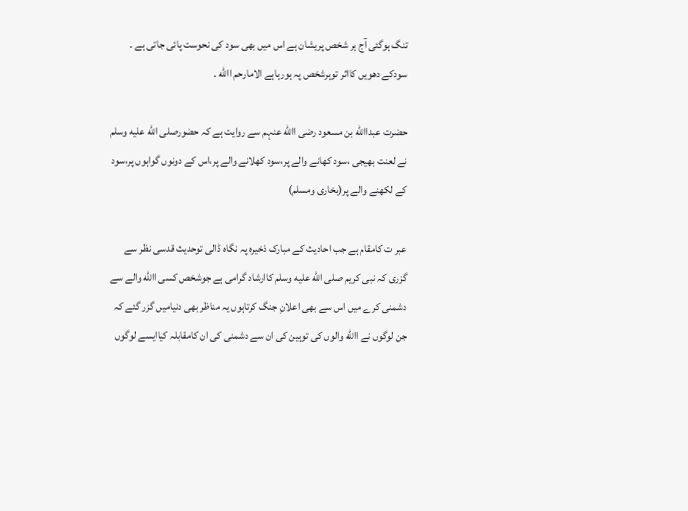تنگ ہوگئی آج ہر شخص پریشان ہے اس میں بھی سود کی نحوست پائی جاتی ہے ۔ سودکے دھویں کااثر توہرشخص پہ ہورہاہے الامارحم االله ۔

حضرت عبداالله بن مسعود رضی االله عنہم سے روایت ہے کہ حضورصلى الله عليه وسلم نے لعنت بھیجی ،سود کھانے والے پر،سود کھلانے والے پر،اس کے دونوں گواہوں پر،سود کے لکھنے والے پر(بخاری ومسلم)

عبر ت کامقام ہے جب احادیث کے مبارک ذخیرہ پہ نگاہ ڈالی توحدیث قدسی نظر سے گزری کہ نبی کریم صلى الله عليه وسلم کاارشاد گرامی ہے جوشخص کسی االله والے سے دشمنی کرے میں اس سے بھی اعلانِ جنگ کرتاہوں یہ مناظر بھی دنیامیں گزر گئے کہ جن لوگوں نے االله والوں کی توہین کی ان سے دشمنی کی ان کامقابلہ کیاایسے لوگوں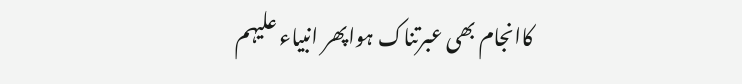کاانجام بھی عبرتناک ہواپھر انبیاء علیہم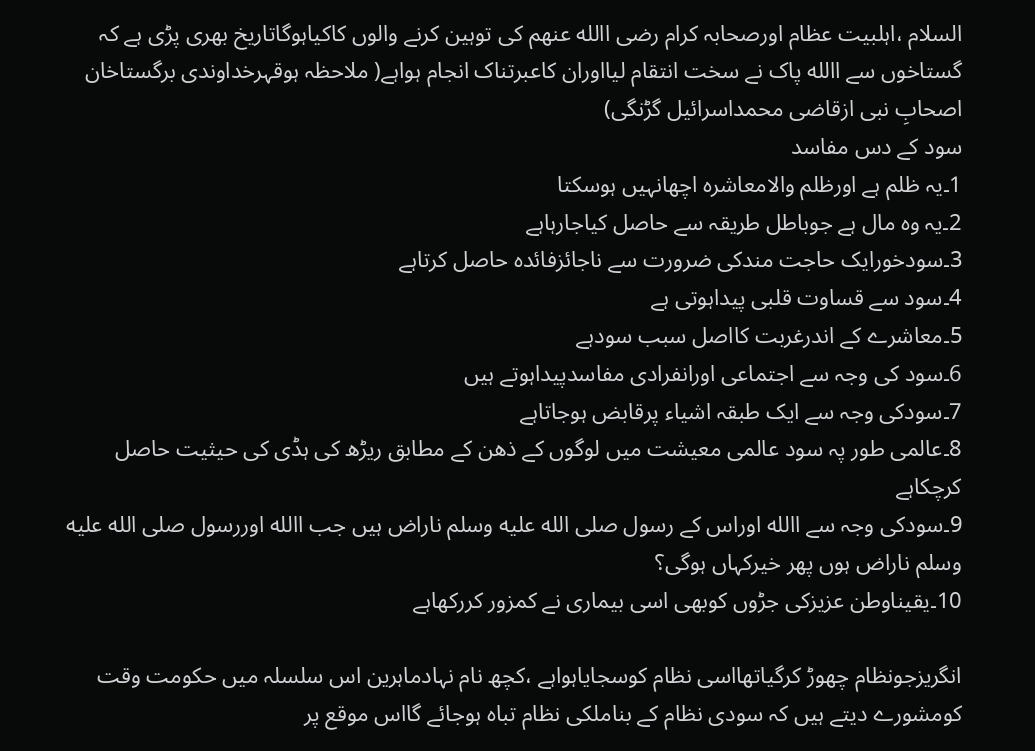السلام ،اہلبیت عظام اورصحابہ کرام رضی االله عنھم کی توہین کرنے والوں کاکیاہوگاتاریخ بھری پڑی ہے کہ گستاخوں سے االله پاک نے سخت انتقام لیااوران کاعبرتناک انجام ہواہے( ملاحظہ ہوقہرخداوندی برگستاخان اصحابِ نبی ازقاضی محمداسرائیل گڑنگی)
سود کے دس مفاسد
1۔یہ ظلم ہے اورظلم والامعاشرہ اچھانہیں ہوسکتا
2۔یہ وہ مال ہے جوباطل طریقہ سے حاصل کیاجارہاہے
3۔سودخورایک حاجت مندکی ضرورت سے ناجائزفائدہ حاصل کرتاہے
4۔سود سے قساوت قلبی پیداہوتی ہے
5۔معاشرے کے اندرغربت کااصل سبب سودہے
6۔سود کی وجہ سے اجتماعی اورانفرادی مفاسدپیداہوتے ہیں
7۔سودکی وجہ سے ایک طبقہ اشیاء پرقابض ہوجاتاہے
8۔عالمی طور پہ سود عالمی معیشت میں لوگوں کے ذھن کے مطابق ریڑھ کی ہڈی کی حیثیت حاصل کرچکاہے
9۔سودکی وجہ سے االله اوراس کے رسول صلى الله عليه وسلم ناراض ہیں جب االله اوررسول صلى الله عليه وسلم ناراض ہوں پھر خیرکہاں ہوگی؟
10۔یقیناوطن عزیزکی جڑوں کوبھی اسی بیماری نے کمزور کررکھاہے

انگریزجونظام چھوڑ کرگیاتھااسی نظام کوسجایاہواہے ،کچھ نام نہادماہرین اس سلسلہ میں حکومت وقت کومشورے دیتے ہیں کہ سودی نظام کے بناملکی نظام تباہ ہوجائے گااس موقع پر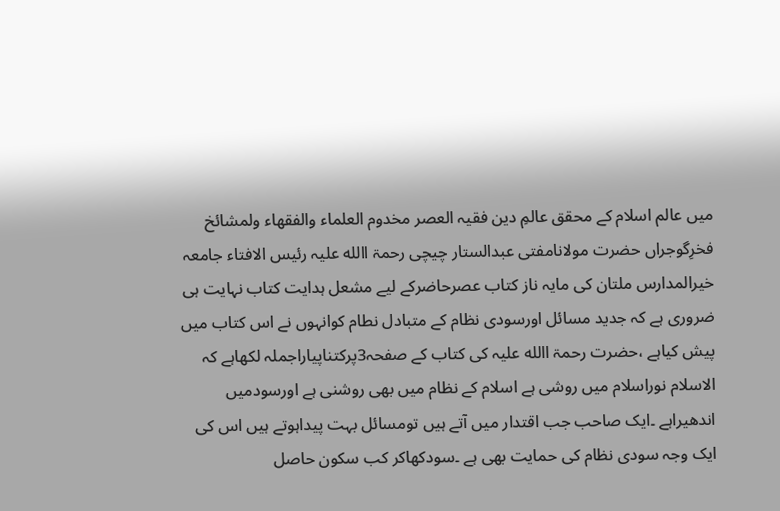میں عالم اسلام کے محقق عالمِ دین فقیہ العصر مخدوم العلماء والفقھاء ولمشائخ فخرِگوجراں حضرت مولانامفتی عبدالستار چیچی رحمۃ االله علیہ رئیس الافتاء جامعہ خیرالمدارس ملتان کی مایہ ناز کتاب عصرحاضرکے لیے مشعل ہدایت کتاب نہایت ہی ضروری ہے کہ جدید مسائل اورسودی نظام کے متبادل نطام کوانہوں نے اس کتاب میں پیش کیاہے ،حضرت رحمۃ االله علیہ کی کتاب کے صفحہ3پرکتناپیاراجملہ لکھاہے کہ الاسلام نوراسلام میں روشی ہے اسلام کے نظام میں بھی روشنی ہے اورسودمیں اندھیراہے ۔ایک صاحب جب اقتدار میں آتے ہیں تومسائل بہت پیداہوتے ہیں اس کی ایک وجہ سودی نظام کی حمایت بھی ہے ۔سودکھاکر کب سکون حاصل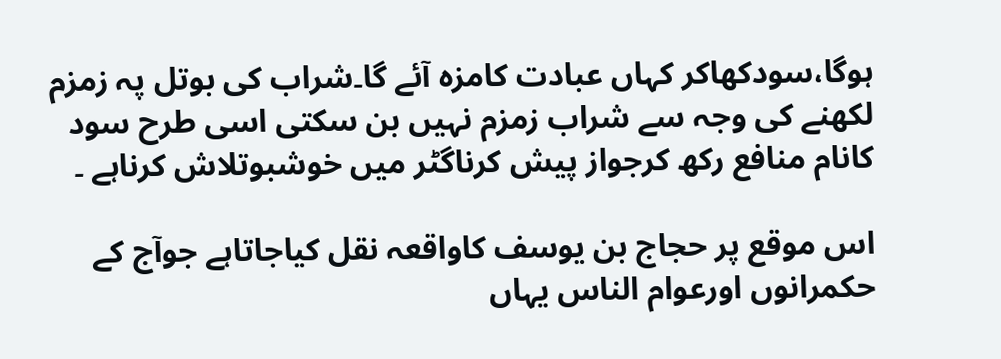ہوگا،سودکھاکر کہاں عبادت کامزہ آئے گا۔شراب کی بوتل پہ زمزم لکھنے کی وجہ سے شراب زمزم نہیں بن سکتی اسی طرح سود کانام منافع رکھ کرجواز پیش کرناگٹر میں خوشبوتلاش کرناہے ۔

اس موقع پر حجاج بن یوسف کاواقعہ نقل کیاجاتاہے جوآج کے حکمرانوں اورعوام الناس یہاں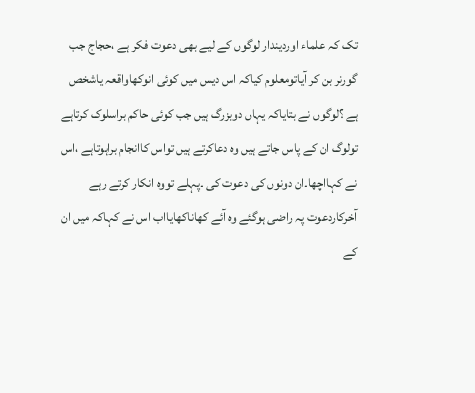تک کہ علماء اوردیندار لوگوں کے لیے بھی دعوت فکر ہے ،حجاج جب گورنر بن کر آیاتومعلوم کیاکہ اس دیس میں کوئی انوکھاواقعہ یاشخص ہے ؟لوگوں نے بتایاکہ یہاں دوبزرگ ہیں جب کوئی حاکم براسلوک کرتاہے تولوگ ان کے پاس جاتے ہیں وہ دعاکرتے ہیں تواس کاانجام براہوتاہے ،اس نے کہااچھا۔ان دونوں کی دعوت کی ۔پہلے تووہ انکار کرتے رہے آخرکاردعوت پہ راضی ہوگئے وہ آئے کھاناکھایااب اس نے کہاکہ میں ان کے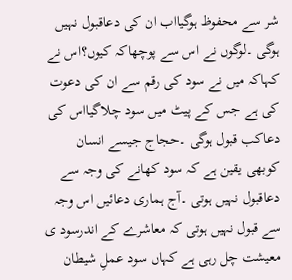شر سے محفوظ ہوگیااب ان کی دعاقبول نہیں ہوگی ۔لوگوں نے اس سے پوچھاکہ کیوں؟اس نے کہاکہ میں نے سود کی رقم سے ان کی دعوت کی ہے جس کے پیٹ میں سود چلاگیااس کی دعاکب قبول ہوگی ۔حجاج جیسے انسان کوبھی یقین ہے کہ سود کھانے کی وجہ سے دعاقبول نہیں ہوتی ۔آج ہماری دعائیں اس وجہ سے قبول نہیں ہوتی کہ معاشرے کے اندرسود ی معیشت چل رہی ہے کہاں سود عملِ شیطان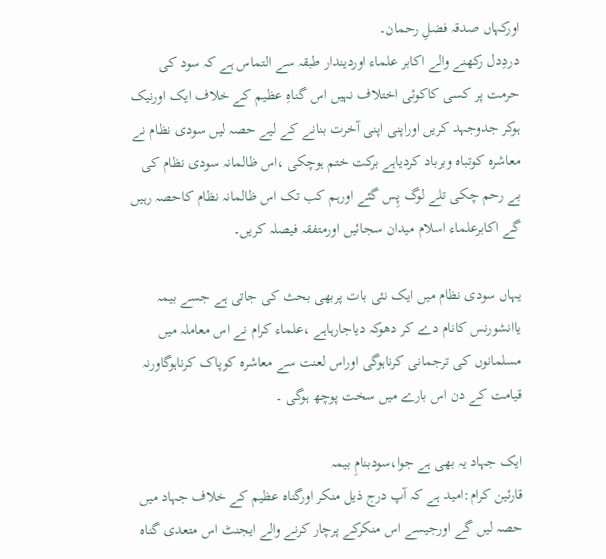اورکہاں صدقہ فضلِ رحمان۔
دردِدل رکھنے والے اکابر علماء اوردیندار طبقہ سے التماس ہے کہ سود کی حرمت پر کسی کاکوئی اختلاف نہیں اس گناہِ عظیم کے خلاف ایک اورنیک ہوکر جدوجہد کریں اوراپنی اپنی آخرت بنانے کے لیے حصہ لیں سودی نظام نے معاشرہ کوتباہ وبرباد کردیاہے برکت ختم ہوچکی ،اس ظالمانہ سودی نظام کی بے رحم چکی تلے لوگ پِس گئے اورہم کب تک اس ظالمانہ نظام کاحصہ رہیں گے اکابرعلماء اسلام میدان سجائیں اورمتفقہ فیصلہ کریں۔

یہاں سودی نظام میں ایک نئی بات پربھی بحث کی جاتی ہے جسے بیمہ یاانشورنس کانام دے کر دھوکہ دیاجارہاہے ،علماء کرام نے اس معاملہ میں مسلمانوں کی ترجمانی کرناہوگی اوراس لعنت سے معاشرہ کوپاک کرناہوگاورنہ قیامت کے دن اس بارے میں سخت پوچھ ہوگی ۔

ایک جہاد یہ بھی ہے جوا،سودبنامِ بیمہ
قارئین کرام:امید ہے کہ آپ درج ذیل منکر اورگناہ عظیم کے خلاف جہاد میں حصہ لیں گے اورجیسے اس منکرکے پرچار کرنے والے ایجنٹ اس متعدی گناہ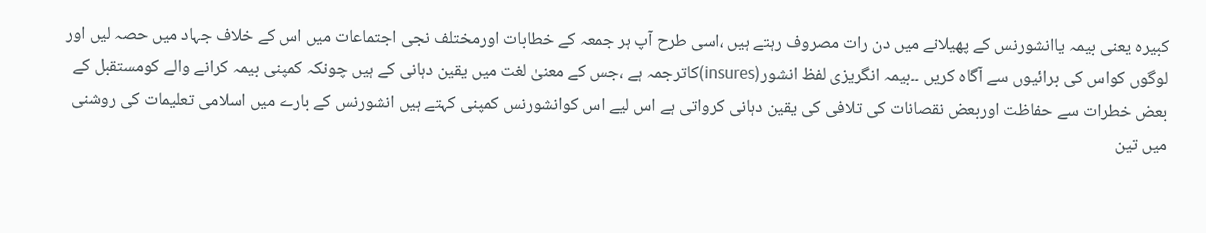کبیرہ یعنی بیمہ یاانشورنس کے پھیلانے میں دن رات مصروف رہتے ہیں ،اسی طرح آپ ہر جمعہ کے خطابات اورمختلف نجی اجتماعات میں اس کے خلاف جہاد میں حصہ لیں اور لوگوں کواس کی برائیوں سے آگاہ کریں ۔۔بیمہ انگریزی لفظ انشور(insures)کاترجمہ ہے ،جس کے معنیٰ لغت میں یقین دہانی کے ہیں چونکہ کمپنی بیمہ کرانے والے کومستقبل کے بعض خطرات سے حفاظت اوربعض نقصانات کی تلافی کی یقین دہانی کرواتی ہے اس لیے اس کوانشورنس کمپنی کہتے ہیں انشورنس کے بارے میں اسلامی تعلیمات کی روشنی میں تین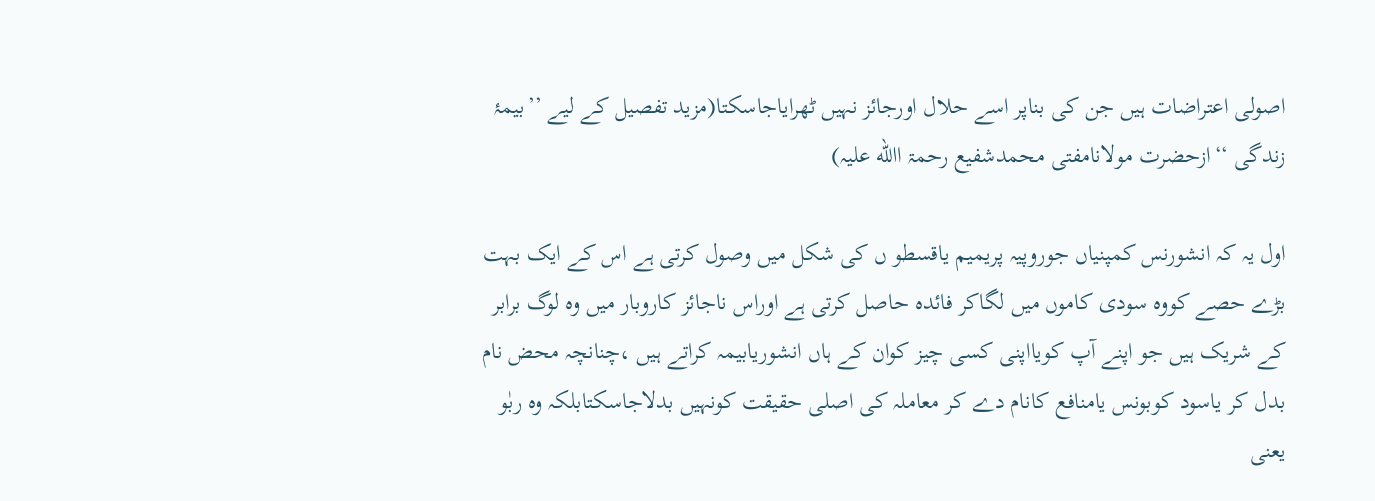اصولی اعتراضات ہیں جن کی بناپر اسے حلال اورجائز نہیں ٹھرایاجاسکتا(مزید تفصیل کے لیے ’’بیمۂ زندگی ‘‘ازحضرت مولانامفتی محمدشفیع رحمۃ االله علیہ)

اول یہ کہ انشورنس کمپنیاں جوروپیہ پریمیم یاقسطو ں کی شکل میں وصول کرتی ہے اس کے ایک بہت بڑے حصے کووہ سودی کاموں میں لگاکر فائدہ حاصل کرتی ہے اوراس ناجائز کاروبار میں وہ لوگ برابر کے شریک ہیں جو اپنے آپ کویااپنی کسی چیز کوان کے ہاں انشوریابیمہ کراتے ہیں ،چنانچہ محض نام بدل کر یاسود کوبونس یامنافع کانام دے کر معاملہ کی اصلی حقیقت کونہیں بدلاجاسکتابلکہ وہ ربٰو یعنی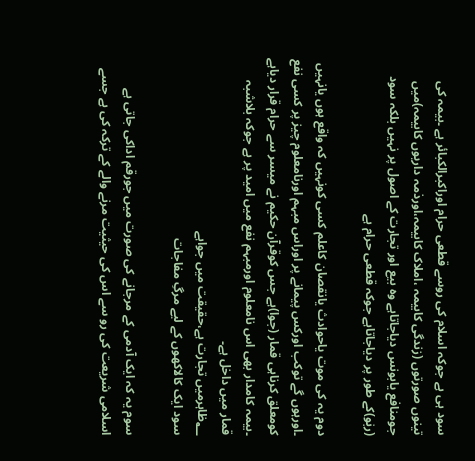سود ہی ہے جوکہ اسلام کی روسے قطعی حرام اوراکبرالکبائر ہے ۔بیمہ کی تینوں صورتوں (زندگی کابیمہ ،املاک کابیمہ،اورذمہ داریوں کابیمہ)میں جومنافع یابونس دیاجاتاہے وہ بیع اور تجارت کے اصول پر نہیں بلکہ سود (ربٰو)کے طور پر دیاجاتاہے جوکہ قطعی حرام ہے

دوم یہ کی موت یاحوادث یانقصان کاعلم کسی کونہیں کہ واقع ہوں یانہیں ۔اورہوں گے توکب اورکس پیمانے پر اوراس مبہم اورنامعلوم چیز پر کسی نفع کومعلق کرناہی قمار (جوا)ہے جس کوقرآن حکیم نے میسر سے حرام قرار دیاہے ۔بیمہ کامدار بھی اس نامعلوم اورمبہم نفع میں امید پر ہے جوکہ بلاشبہ قمار میں داخل ہے۔
؂ظاہرمیں تجارت ہے،حقیقت میں جواہے
سود ایک کالاکھوں کے لیے مرگِ مفاجات

سوم یہ کہ ایک آدمی کے مرجانے کی صورت میں جورقم اداکی جاتی ہے اسلامی شریعت کی رو سے اس کی حیثیت مرنے والے کے ترکہ کی ہے جسے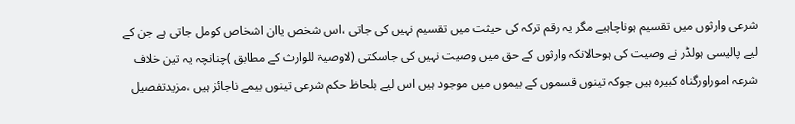شرعی وارثوں میں تقسیم ہوناچاہیے مگر یہ رقم ترکہ کی حیثت میں تقسیم نہیں کی جاتی ،اس شخص یاان اشخاص کومل جاتی ہے جن کے لیے پالیسی ہولڈر نے وصیت کی ہوحالانکہ وارثوں کے حق میں وصیت نہیں کی جاسکتی (لاوصیۃ للوارث کے مطابق )چنانچہ یہ تین خلاف شرعہ اموراورگناہ کبیرہ ہیں جوکہ تینوں قسموں کے بیموں میں موجود ہیں اس لیے بلحاظ حکم شرعی تینوں بیمے ناجائز ہیں ،مزیدتفصیل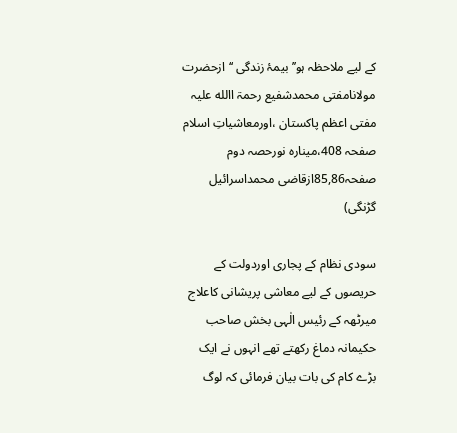کے لیے ملاحظہ ہو’’بیمۂ زندگی ‘‘ازحضرت مولانامفتی محمدشفیع رحمۃ االله علیہ مفتی اعظم پاکستان ،اورمعاشیاتِ اسلام صفحہ 408،مینارہ نورحصہ دوم صفحہ85,86ازقاضی محمداسرائیل گڑنگی)

سودی نظام کے پجاری اوردولت کے حریصوں کے لیے معاشی پریشانی کاعلاج
میرٹھہ کے رئیس الٰہی بخش صاحب حکیمانہ دماغ رکھتے تھے انہوں نے ایک بڑے کام کی بات بیان فرمائی کہ لوگ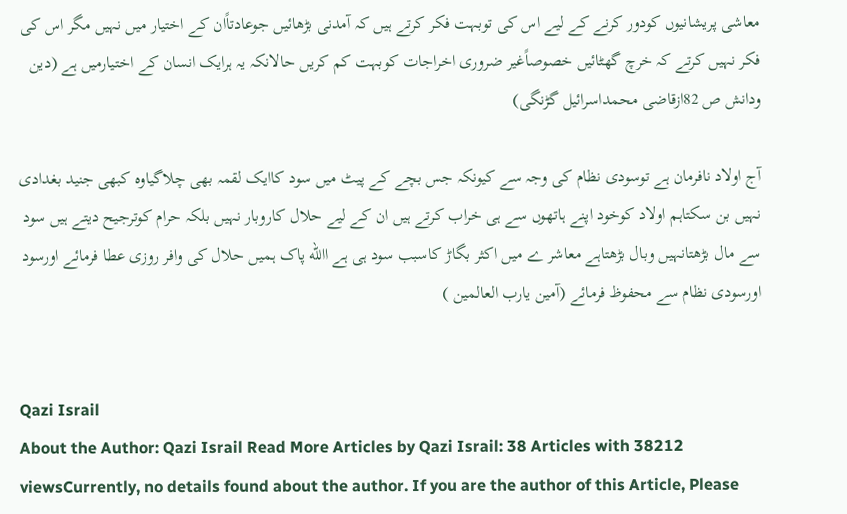معاشی پریشانیوں کودور کرنے کے لیے اس کی توبہت فکر کرتے ہیں کہ آمدنی بڑھائیں جوعادتاًان کے اختیار میں نہیں مگر اس کی فکر نہیں کرتے کہ خرچ گھٹائیں خصوصاًغیر ضروری اخراجات کوبہت کم کریں حالانکہ یہ ہرایک انسان کے اختیارمیں ہے (دین ودانش ص 82ازقاضی محمداسرائیل گڑنگی)

آج اولاد نافرمان ہے توسودی نظام کی وجہ سے کیونکہ جس بچے کے پیٹ میں سود کاایک لقمہ بھی چلاگیاوہ کبھی جنید بغدادی نہیں بن سکتاہم اولاد کوخود اپنے ہاتھوں سے ہی خراب کرتے ہیں ان کے لیے حلال کاروبار نہیں بلکہ حرام کوترجیح دیتے ہیں سود سے مال بڑھتانہیں وبال بڑھتاہے معاشر ے میں اکثر بگاڑ کاسبب سود ہی ہے االله پاک ہمیں حلال کی وافر روزی عطا فرمائے اورسود اورسودی نظام سے محفوظ فرمائے (آمین یارب العالمین )


Qazi Israil
About the Author: Qazi Israil Read More Articles by Qazi Israil: 38 Articles with 38212 viewsCurrently, no details found about the author. If you are the author of this Article, Please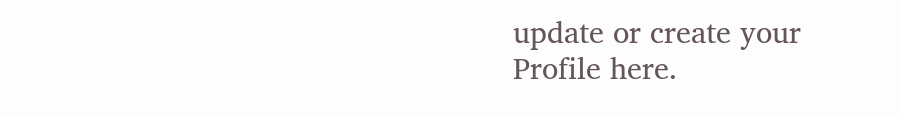update or create your Profile here.